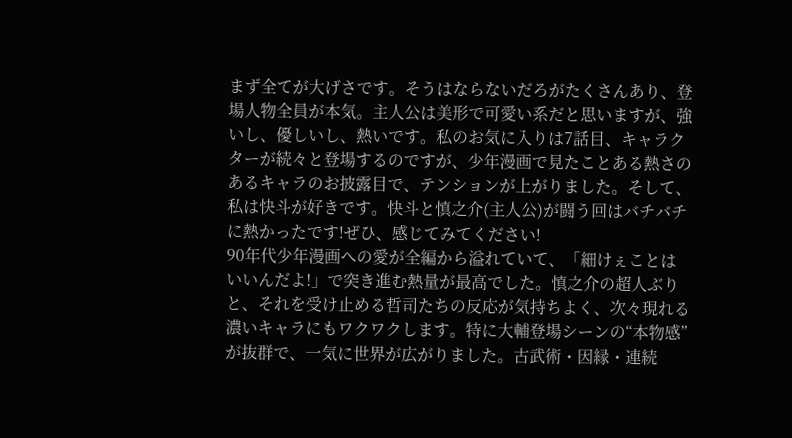まず全てが大げさです。そうはならないだろがたくさんあり、登場人物全員が本気。主人公は美形で可愛い系だと思いますが、強いし、優しいし、熱いです。私のお気に入りは7話目、キャラクターが続々と登場するのですが、少年漫画で見たことある熱さのあるキャラのお披露目で、テンションが上がりました。そして、私は快斗が好きです。快斗と慎之介(主人公)が闘う回はバチバチに熱かったです!ぜひ、感じてみてください!
90年代少年漫画への愛が全編から溢れていて、「細けぇことはいいんだよ!」で突き進む熱量が最高でした。慎之介の超人ぶりと、それを受け止める哲司たちの反応が気持ちよく、次々現れる濃いキャラにもワクワクします。特に大輔登場シーンの“本物感”が抜群で、一気に世界が広がりました。古武術・因縁・連続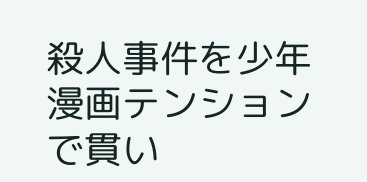殺人事件を少年漫画テンションで貫い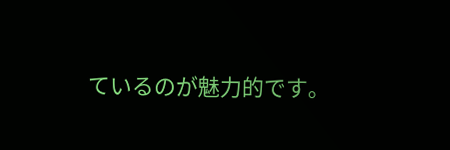ているのが魅力的です。